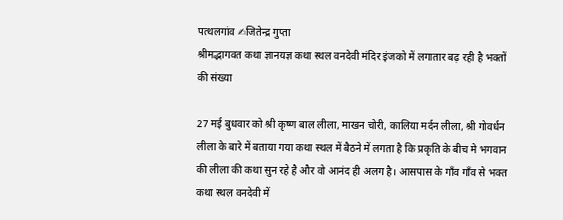पत्थलगांव ✍जितेन्द्र गुप्ता
श्रीमद्भागवत कथा ज्ञानयज्ञ कथा स्थल वनदेवी मंदिर इंजको में लगातार बढ़ रही है भक्तों की संख्या

27 मई बुधवार को श्री कृष्ण बाल लीला, माखन चोरी, कालिया मर्दन लीला, श्री गोवर्धन लीला के बारे में बताया गया कथा स्थल में बैठने में लगता है कि प्रकृति के बीच मे भगवान की लीला की कथा सुन रहे है और वो आनंद ही अलग है। आसपास के गाँव गाँव से भक्त कथा स्थल वनदेवी में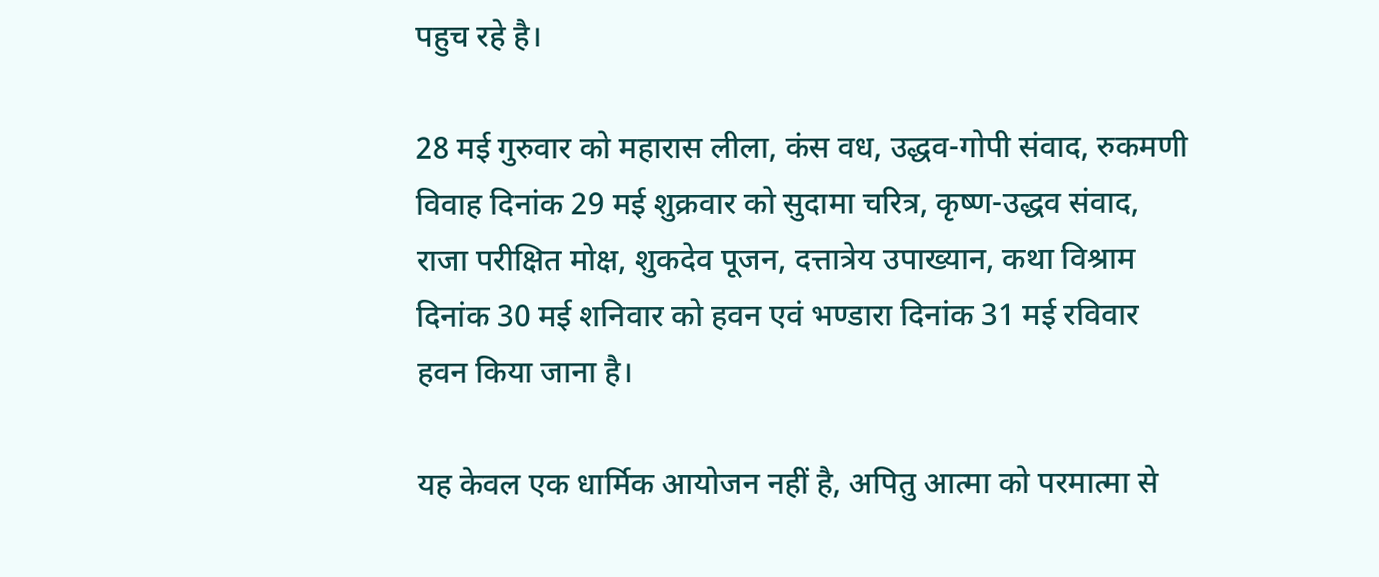पहुच रहे है।

28 मई गुरुवार को महारास लीला, कंस वध, उद्धव-गोपी संवाद, रुकमणी विवाह दिनांक 29 मई शुक्रवार को सुदामा चरित्र, कृष्ण-उद्धव संवाद, राजा परीक्षित मोक्ष, शुकदेव पूजन, दत्तात्रेय उपाख्यान, कथा विश्राम दिनांक 30 मई शनिवार को हवन एवं भण्डारा दिनांक 31 मई रविवार हवन किया जाना है।

यह केवल एक धार्मिक आयोजन नहीं है, अपितु आत्मा को परमात्मा से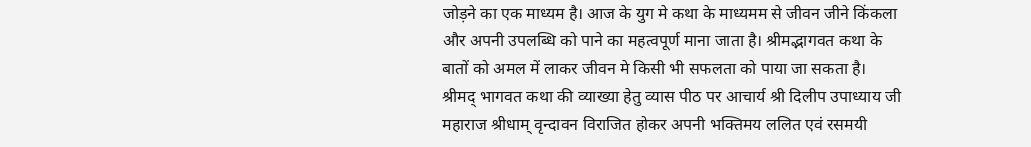जोड़ने का एक माध्यम है। आज के युग मे कथा के माध्यमम से जीवन जीने किंकला और अपनी उपलब्धि को पाने का महत्वपूर्ण माना जाता है। श्रीमद्भागवत कथा के बातों को अमल में लाकर जीवन मे किसी भी सफलता को पाया जा सकता है।
श्रीमद् भागवत कथा की व्याख्या हेतु व्यास पीठ पर आचार्य श्री दिलीप उपाध्याय जी महाराज श्रीधाम् वृन्दावन विराजित होकर अपनी भक्तिमय ललित एवं रसमयी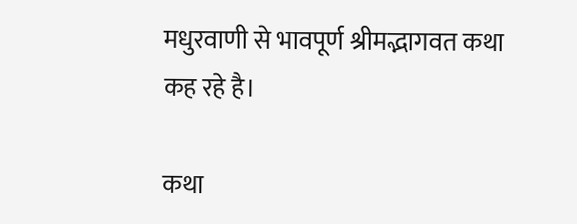मधुरवाणी से भावपूर्ण श्रीमद्भागवत कथा कह रहे है।

कथा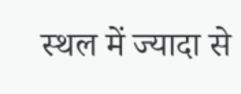स्थल में ज्यादा से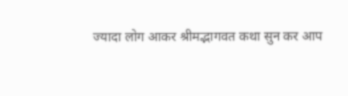ज्यादा लोग आकर श्रीमद्भागवत कथा सुन कर आप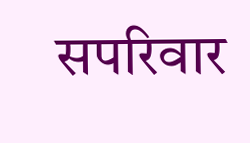सपरिवार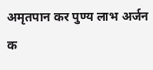अमृतपान कर पुण्य लाभ अर्जन क